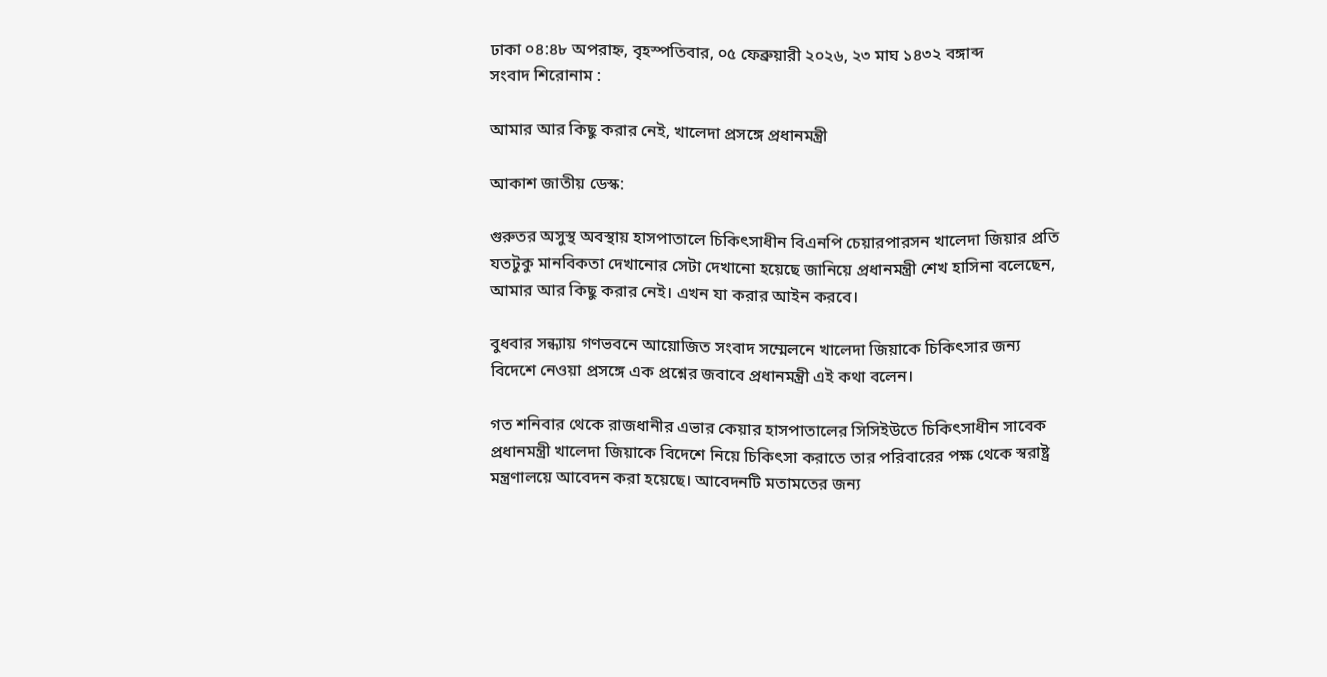ঢাকা ০৪:৪৮ অপরাহ্ন, বৃহস্পতিবার, ০৫ ফেব্রুয়ারী ২০২৬, ২৩ মাঘ ১৪৩২ বঙ্গাব্দ
সংবাদ শিরোনাম :

আমার আর কিছু করার নেই, খালেদা প্রসঙ্গে প্রধানমন্ত্রী

আকাশ জাতীয় ডেস্ক:

গুরুতর অসুস্থ অবস্থায় হাসপাতালে চিকিৎসাধীন বিএনপি চেয়ারপারসন খালেদা জিয়ার প্রতি যতটুকু মানবিকতা দেখানোর সেটা দেখানো হয়েছে জানিয়ে প্রধানমন্ত্রী শেখ হাসিনা বলেছেন, আমার আর কিছু করার নেই। এখন যা করার আইন করবে।

বুধবার সন্ধ্যায় গণভবনে আয়োজিত সংবাদ সম্মেলনে খালেদা জিয়াকে চিকিৎসার জন্য বিদেশে নেওয়া প্রসঙ্গে এক প্রশ্নের জবাবে প্রধানমন্ত্রী এই কথা বলেন।

গত শনিবার থেকে রাজধানীর এভার কেয়ার হাসপাতালের সিসিইউতে চিকিৎসাধীন সাবেক প্রধানমন্ত্রী খালেদা জিয়াকে বিদেশে নিয়ে চিকিৎসা করাতে তার পরিবারের পক্ষ থেকে স্বরাষ্ট্র মন্ত্রণালয়ে আবেদন করা হয়েছে। আবেদনটি মতামতের জন্য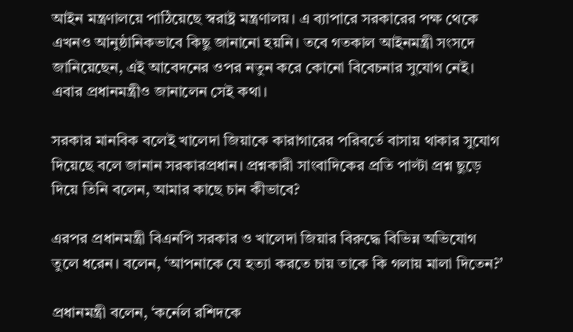আইন মন্ত্রণালয়ে পাঠিয়েছে স্বরাষ্ট্র মন্ত্রণালয়। এ ব্যাপারে সরকারের পক্ষ থেকে এখনও আনুষ্ঠানিকভাবে কিছু জানানো হয়নি। তবে গতকাল আইনমন্ত্রী সংসদে জানিয়েছেন, এই আবেদনের ওপর নতুন করে কোনো বিবেচনার সুযোগ নেই। এবার প্রধানমন্ত্রীও জানালেন সেই কথা।

সরকার মানবিক বলেই খালেদা জিয়াকে কারাগারের পরিবর্তে বাসায় থাকার সুযোগ দিয়েছে বলে জানান সরকারপ্রধান। প্রশ্নকারী সাংবাদিকের প্রতি পাল্টা প্রশ্ন ছুড়ে দিয়ে তিনি বলেন, আমার কাছে চান কীভাবে?

এরপর প্রধানমন্ত্রী বিএনপি সরকার ও খালেদা জিয়ার বিরুদ্ধে বিভিন্ন অভিযোগ তুলে ধরেন। বলেন, ‘আপনাকে যে হত্যা করতে চায় তাকে কি গলায় মালা দিতেন?’

প্রধানমন্ত্রী বলেন, ‘কর্নেল রশিদকে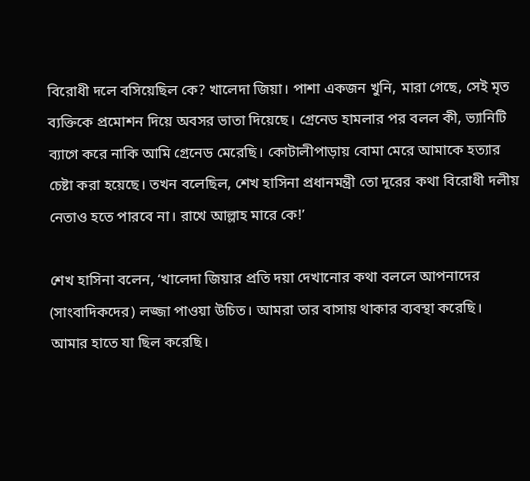বিরোধী দলে বসিয়েছিল কে? খালেদা জিয়া। পাশা একজন খুনি, মারা গেছে, সেই মৃত ব্যক্তিকে প্রমোশন দিয়ে অবসর ভাতা দিয়েছে। গ্রেনেড হামলার পর বলল কী, ভ্যানিটি ব্যাগে করে নাকি আমি গ্রেনেড মেরেছি। কোটালীপাড়ায় বোমা মেরে আমাকে হত্যার চেষ্টা করা হয়েছে। তখন বলেছিল, শেখ হাসিনা প্রধানমন্ত্রী তো দূরের কথা বিরোধী দলীয় নেতাও হতে পারবে না। রাখে আল্লাহ মারে কে!’

শেখ হাসিনা বলেন, ‘খালেদা জিয়ার প্রতি দয়া দেখানোর কথা বললে আপনাদের (সাংবাদিকদের) লজ্জা পাওয়া উচিত। আমরা তার বাসায় থাকার ব্যবস্থা করেছি। আমার হাতে যা ছিল করেছি।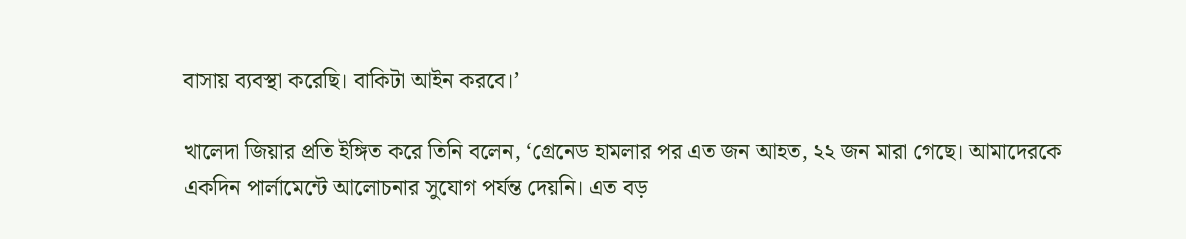বাসায় ব্যবস্থা করেছি। বাকিটা আইন করবে।’

খালেদা জিয়ার প্রতি ইঙ্গিত করে তিনি বলেন, ‘গ্রেনেড হামলার পর এত জন আহত, ২২ জন মারা গেছে। আমাদেরকে একদিন পার্লামেন্টে আলোচনার সুযোগ পর্যন্ত দেয়নি। এত বড়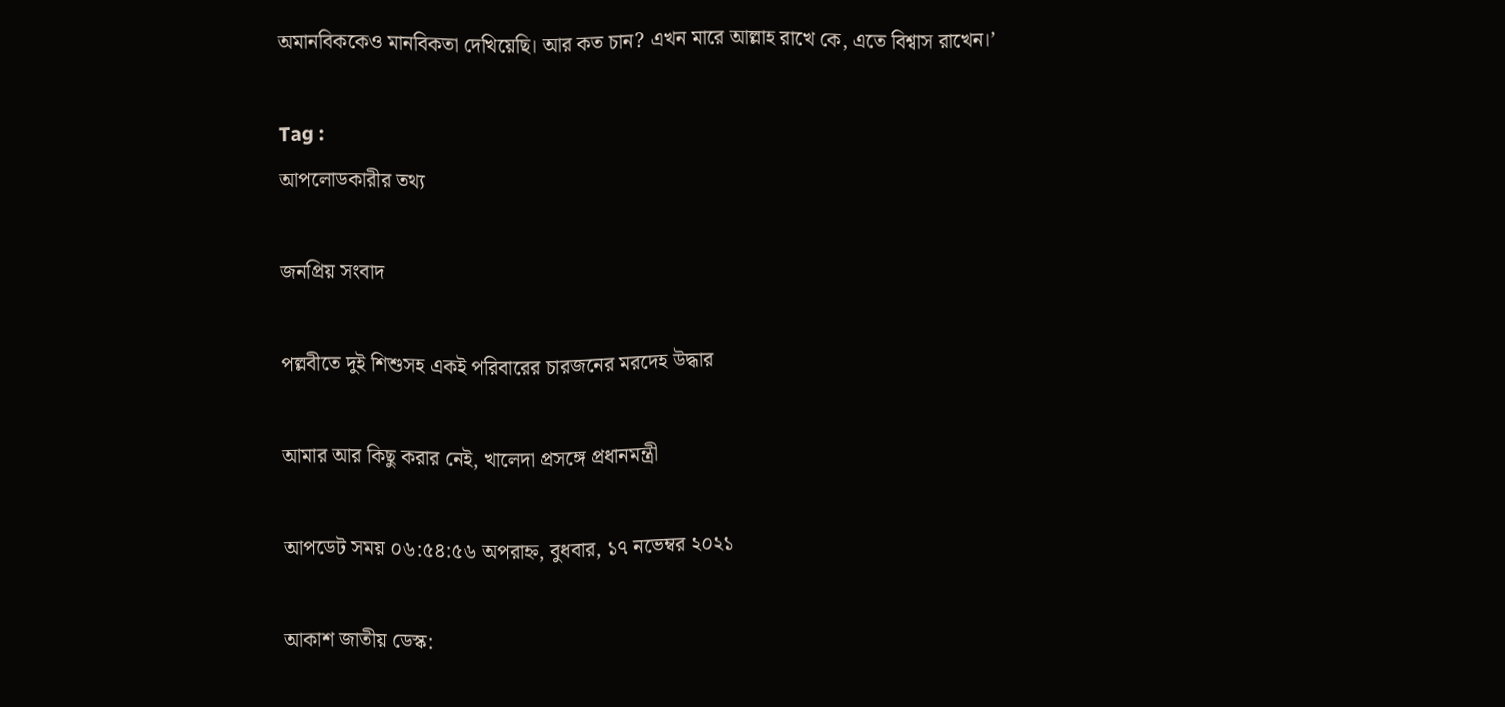অমানবিককেও মানবিকতা দেখিয়েছি। আর কত চান? এখন মারে আল্লাহ রাখে কে, এতে বিশ্বাস রাখেন।’

Tag :
আপলোডকারীর তথ্য

জনপ্রিয় সংবাদ

পল্লবীতে দুই শিশুসহ একই পরিবারের চারজনের মরদেহ উদ্ধার

আমার আর কিছু করার নেই, খালেদা প্রসঙ্গে প্রধানমন্ত্রী

আপডেট সময় ০৬:৫৪:৫৬ অপরাহ্ন, বুধবার, ১৭ নভেম্বর ২০২১

আকাশ জাতীয় ডেস্ক: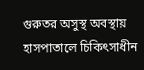গুরুতর অসুস্থ অবস্থায় হাসপাতালে চিকিৎসাধীন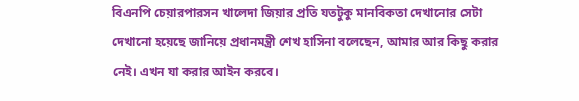বিএনপি চেয়ারপারসন খালেদা জিয়ার প্রতি যতটুকু মানবিকতা দেখানোর সেটা দেখানো হয়েছে জানিয়ে প্রধানমন্ত্রী শেখ হাসিনা বলেছেন, আমার আর কিছু করার নেই। এখন যা করার আইন করবে।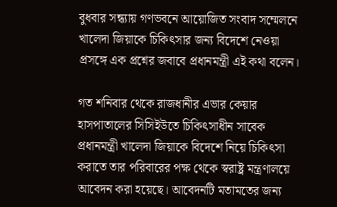বুধবার সন্ধ্যায় গণভবনে আয়োজিত সংবাদ সম্মেলনে খালেদা জিয়াকে চিকিৎসার জন্য বিদেশে নেওয়া প্রসঙ্গে এক প্রশ্নের জবাবে প্রধানমন্ত্রী এই কথা বলেন।

গত শনিবার থেকে রাজধানীর এভার কেয়ার হাসপাতালের সিসিইউতে চিকিৎসাধীন সাবেক প্রধানমন্ত্রী খালেদা জিয়াকে বিদেশে নিয়ে চিকিৎসা করাতে তার পরিবারের পক্ষ থেকে স্বরাষ্ট্র মন্ত্রণালয়ে আবেদন করা হয়েছে। আবেদনটি মতামতের জন্য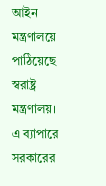আইন মন্ত্রণালয়ে পাঠিয়েছে স্বরাষ্ট্র মন্ত্রণালয়। এ ব্যাপারে সরকারের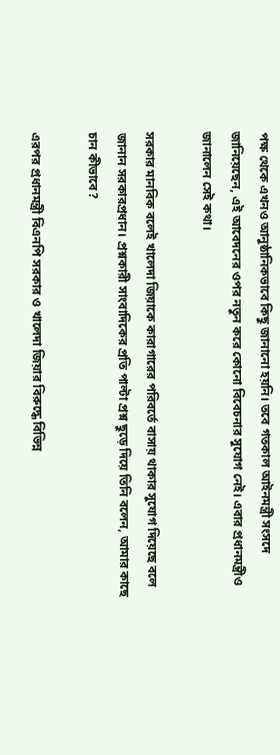পক্ষ থেকে এখনও আনুষ্ঠানিকভাবে কিছু জানানো হয়নি। তবে গতকাল আইনমন্ত্রী সংসদে জানিয়েছেন, এই আবেদনের ওপর নতুন করে কোনো বিবেচনার সুযোগ নেই। এবার প্রধানমন্ত্রীও জানালেন সেই কথা।

সরকার মানবিক বলেই খালেদা জিয়াকে কারাগারের পরিবর্তে বাসায় থাকার সুযোগ দিয়েছে বলে জানান সরকারপ্রধান। প্রশ্নকারী সাংবাদিকের প্রতি পাল্টা প্রশ্ন ছুড়ে দিয়ে তিনি বলেন, আমার কাছে চান কীভাবে?

এরপর প্রধানমন্ত্রী বিএনপি সরকার ও খালেদা জিয়ার বিরুদ্ধে বিভিন্ন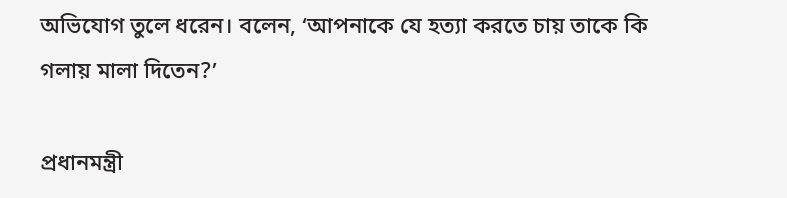অভিযোগ তুলে ধরেন। বলেন, ‘আপনাকে যে হত্যা করতে চায় তাকে কি গলায় মালা দিতেন?’

প্রধানমন্ত্রী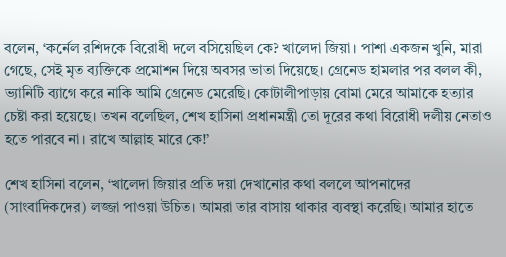বলেন, ‘কর্নেল রশিদকে বিরোধী দলে বসিয়েছিল কে? খালেদা জিয়া। পাশা একজন খুনি, মারা গেছে, সেই মৃত ব্যক্তিকে প্রমোশন দিয়ে অবসর ভাতা দিয়েছে। গ্রেনেড হামলার পর বলল কী, ভ্যানিটি ব্যাগে করে নাকি আমি গ্রেনেড মেরেছি। কোটালীপাড়ায় বোমা মেরে আমাকে হত্যার চেষ্টা করা হয়েছে। তখন বলেছিল, শেখ হাসিনা প্রধানমন্ত্রী তো দূরের কথা বিরোধী দলীয় নেতাও হতে পারবে না। রাখে আল্লাহ মারে কে!’

শেখ হাসিনা বলেন, ‘খালেদা জিয়ার প্রতি দয়া দেখানোর কথা বললে আপনাদের (সাংবাদিকদের) লজ্জা পাওয়া উচিত। আমরা তার বাসায় থাকার ব্যবস্থা করেছি। আমার হাতে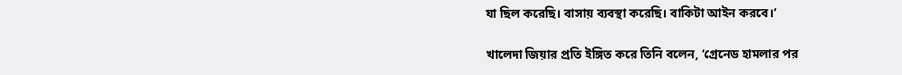যা ছিল করেছি। বাসায় ব্যবস্থা করেছি। বাকিটা আইন করবে।’

খালেদা জিয়ার প্রতি ইঙ্গিত করে তিনি বলেন, ‘গ্রেনেড হামলার পর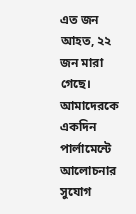এত জন আহত, ২২ জন মারা গেছে। আমাদেরকে একদিন পার্লামেন্টে আলোচনার সুযোগ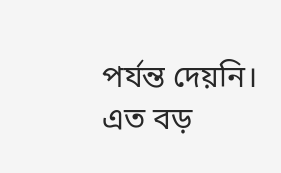পর্যন্ত দেয়নি। এত বড়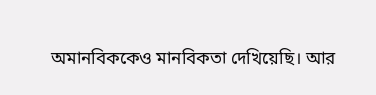অমানবিককেও মানবিকতা দেখিয়েছি। আর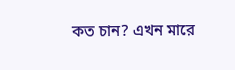কত চান? এখন মারে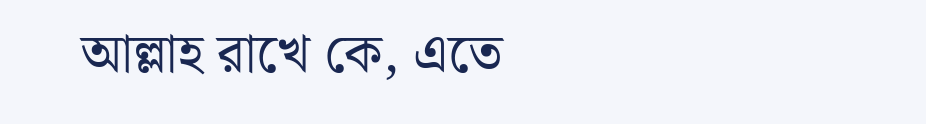আল্লাহ রাখে কে, এতে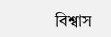বিশ্বাস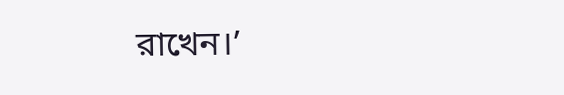রাখেন।’